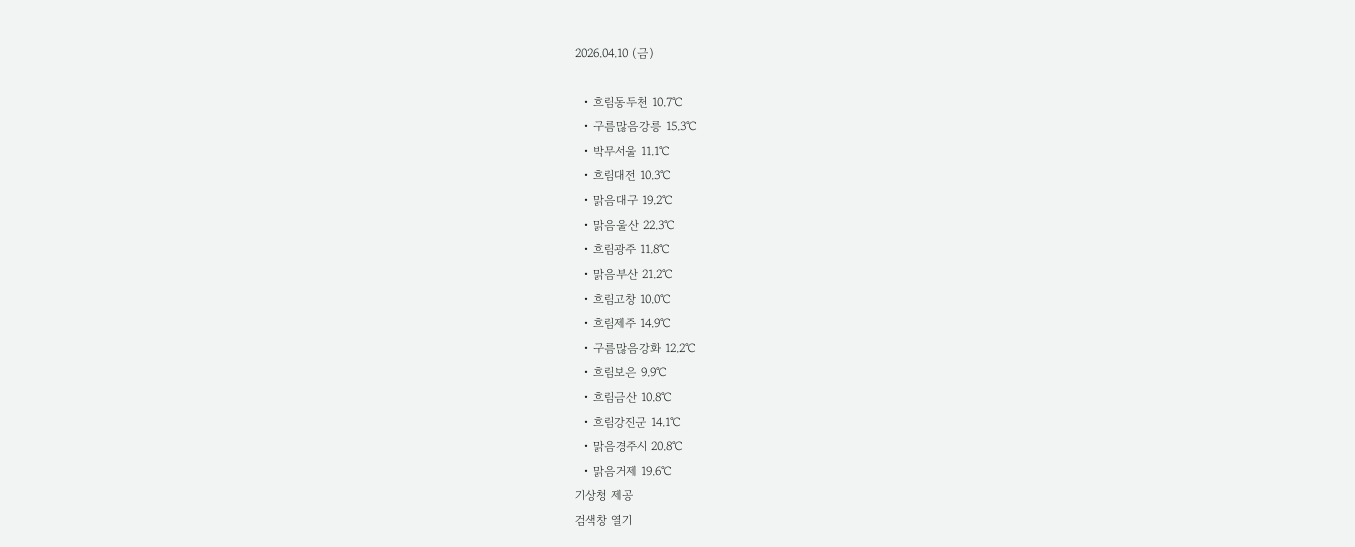2026.04.10 (금)

  • 흐림동두천 10.7℃
  • 구름많음강릉 15.3℃
  • 박무서울 11.1℃
  • 흐림대전 10.3℃
  • 맑음대구 19.2℃
  • 맑음울산 22.3℃
  • 흐림광주 11.8℃
  • 맑음부산 21.2℃
  • 흐림고창 10.0℃
  • 흐림제주 14.9℃
  • 구름많음강화 12.2℃
  • 흐림보은 9.9℃
  • 흐림금산 10.8℃
  • 흐림강진군 14.1℃
  • 맑음경주시 20.8℃
  • 맑음거제 19.6℃
기상청 제공
검색창 열기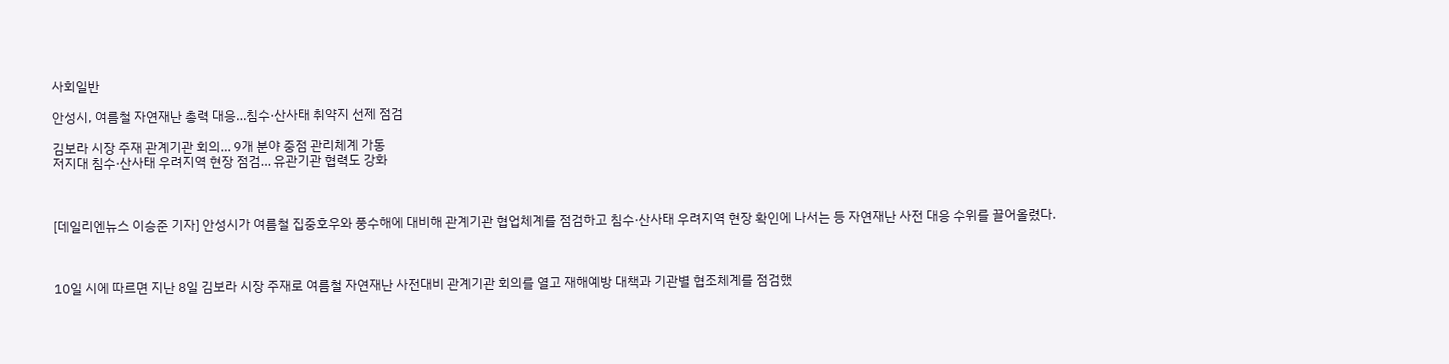사회일반

안성시, 여름철 자연재난 총력 대응…침수·산사태 취약지 선제 점검

김보라 시장 주재 관계기관 회의… 9개 분야 중점 관리체계 가동
저지대 침수·산사태 우려지역 현장 점검… 유관기관 협력도 강화



[데일리엔뉴스 이승준 기자] 안성시가 여름철 집중호우와 풍수해에 대비해 관계기관 협업체계를 점검하고 침수·산사태 우려지역 현장 확인에 나서는 등 자연재난 사전 대응 수위를 끌어올렸다.



10일 시에 따르면 지난 8일 김보라 시장 주재로 여름철 자연재난 사전대비 관계기관 회의를 열고 재해예방 대책과 기관별 협조체계를 점검했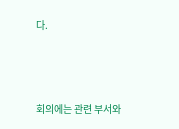다.



회의에는 관련 부서와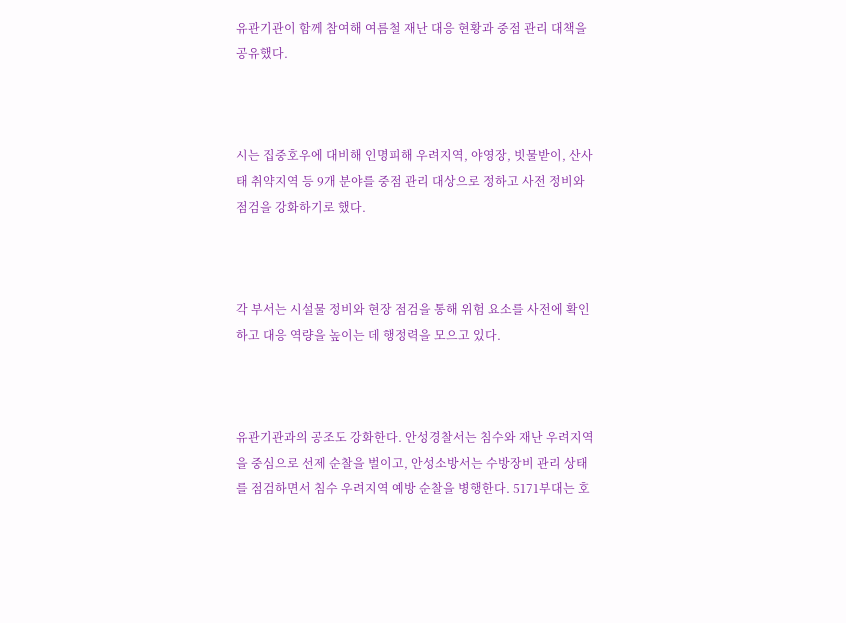유관기관이 함께 참여해 여름철 재난 대응 현황과 중점 관리 대책을 공유했다.



시는 집중호우에 대비해 인명피해 우려지역, 야영장, 빗물받이, 산사태 취약지역 등 9개 분야를 중점 관리 대상으로 정하고 사전 정비와 점검을 강화하기로 했다.



각 부서는 시설물 정비와 현장 점검을 통해 위험 요소를 사전에 확인하고 대응 역량을 높이는 데 행정력을 모으고 있다.



유관기관과의 공조도 강화한다. 안성경찰서는 침수와 재난 우려지역을 중심으로 선제 순찰을 벌이고, 안성소방서는 수방장비 관리 상태를 점검하면서 침수 우려지역 예방 순찰을 병행한다. 5171부대는 호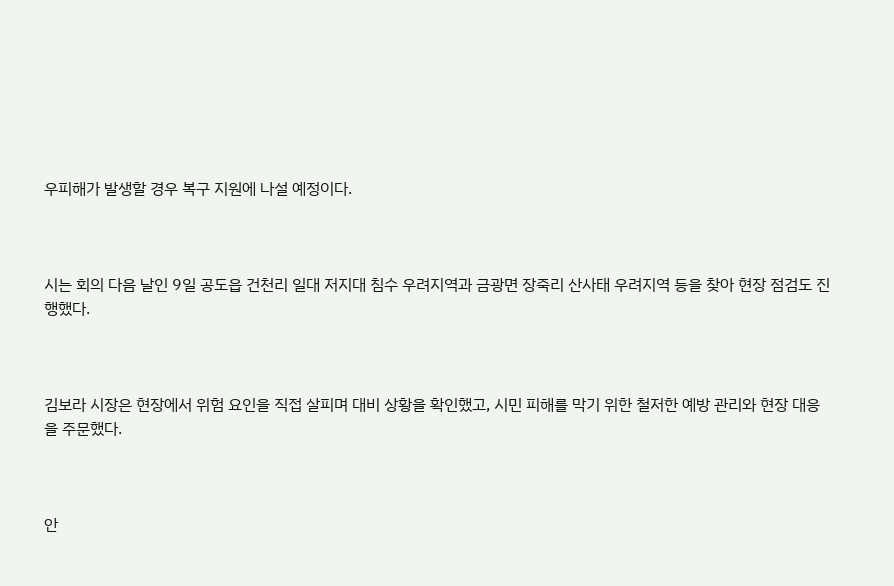우피해가 발생할 경우 복구 지원에 나설 예정이다.



시는 회의 다음 날인 9일 공도읍 건천리 일대 저지대 침수 우려지역과 금광면 장죽리 산사태 우려지역 등을 찾아 현장 점검도 진행했다.



김보라 시장은 현장에서 위험 요인을 직접 살피며 대비 상황을 확인했고, 시민 피해를 막기 위한 철저한 예방 관리와 현장 대응을 주문했다.



안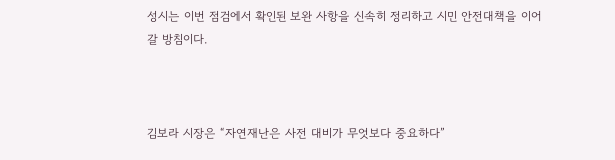성시는 이번 점검에서 확인된 보완 사항을 신속히 정리하고 시민 안전대책을 이어갈 방침이다.



김보라 시장은 “자연재난은 사전 대비가 무엇보다 중요하다”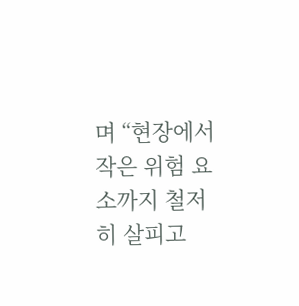며 “현장에서 작은 위험 요소까지 철저히 살피고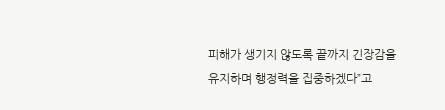피해가 생기지 않도록 끝까지 긴장감을 유지하며 행정력을 집중하겠다”고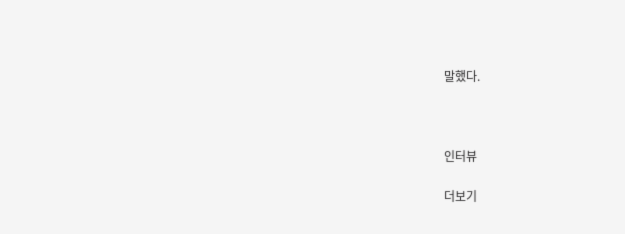말했다.



인터뷰

더보기